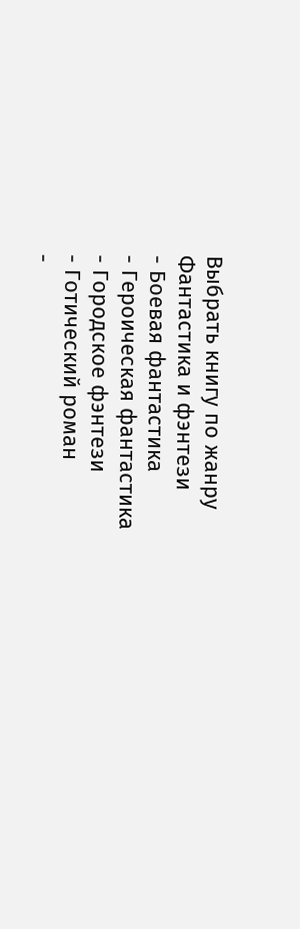Выбрать книгу по жанру
Фантастика и фэнтези
- Боевая фантастика
- Героическая фантастика
- Городское фэнтези
- Готический роман
-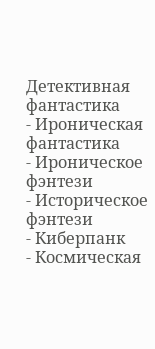Детективная фантастика
- Ироническая фантастика
- Ироническое фэнтези
- Историческое фэнтези
- Киберпанк
- Космическая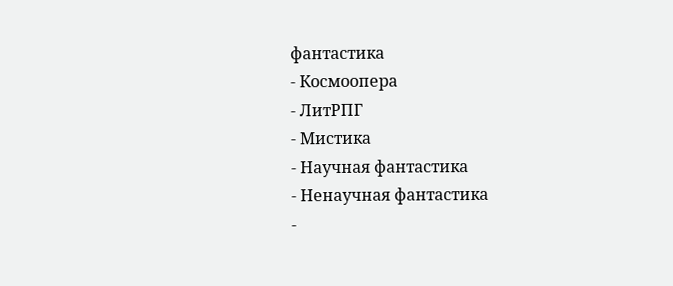фантастика
- Космоопера
- ЛитРПГ
- Мистика
- Научная фантастика
- Ненаучная фантастика
-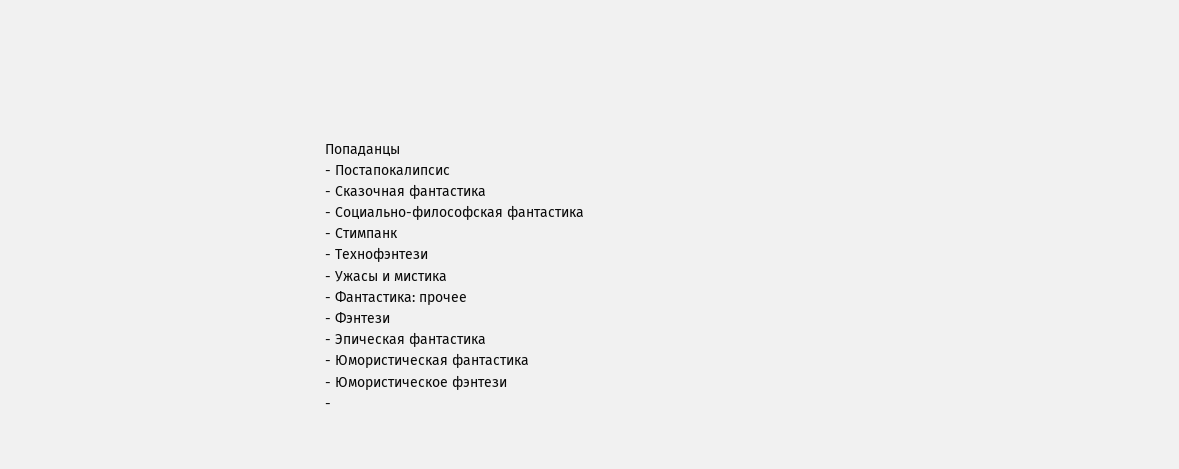Попаданцы
- Постапокалипсис
- Сказочная фантастика
- Социально-философская фантастика
- Стимпанк
- Технофэнтези
- Ужасы и мистика
- Фантастика: прочее
- Фэнтези
- Эпическая фантастика
- Юмористическая фантастика
- Юмористическое фэнтези
-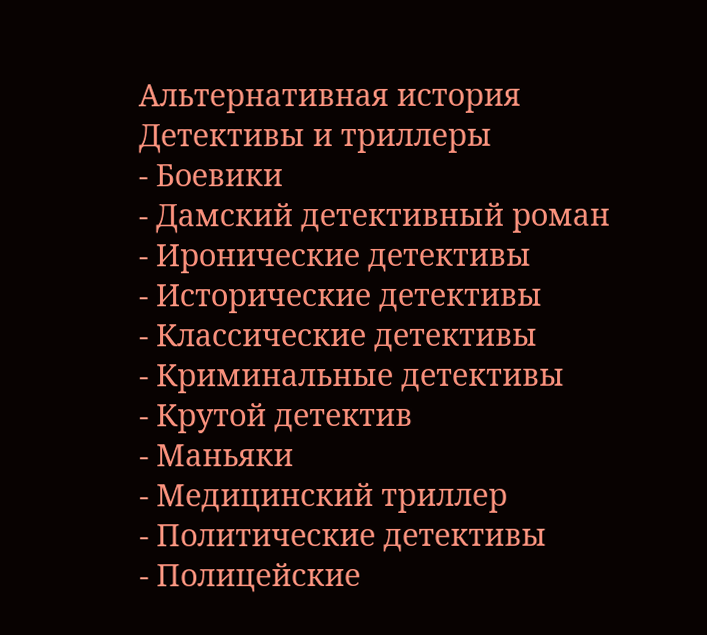Альтернативная история
Детективы и триллеры
- Боевики
- Дамский детективный роман
- Иронические детективы
- Исторические детективы
- Классические детективы
- Криминальные детективы
- Крутой детектив
- Маньяки
- Медицинский триллер
- Политические детективы
- Полицейские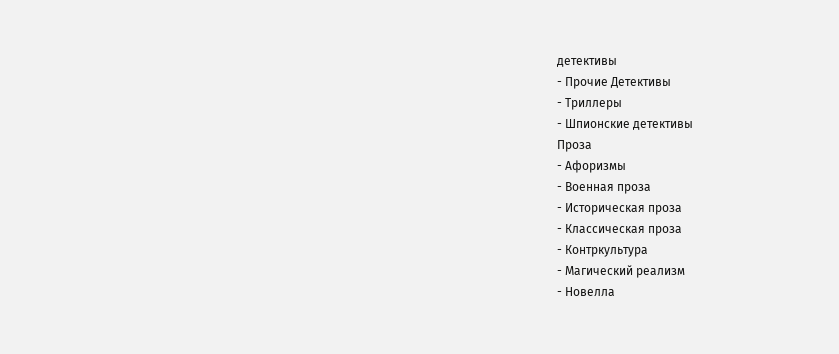детективы
- Прочие Детективы
- Триллеры
- Шпионские детективы
Проза
- Афоризмы
- Военная проза
- Историческая проза
- Классическая проза
- Контркультура
- Магический реализм
- Новелла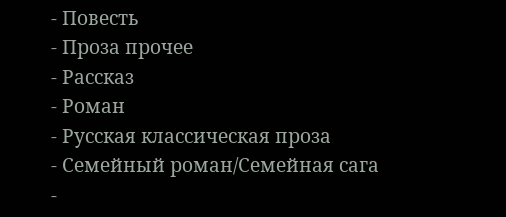- Повесть
- Проза прочее
- Рассказ
- Роман
- Русская классическая проза
- Семейный роман/Семейная сага
-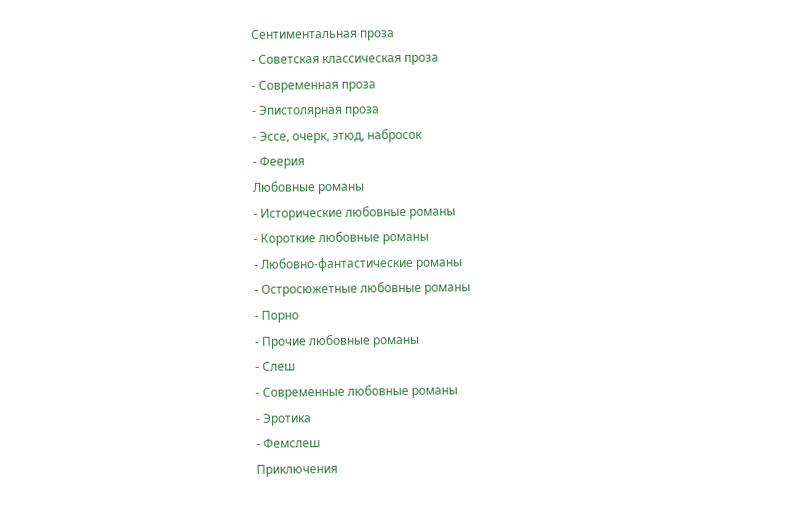Сентиментальная проза
- Советская классическая проза
- Современная проза
- Эпистолярная проза
- Эссе, очерк, этюд, набросок
- Феерия
Любовные романы
- Исторические любовные романы
- Короткие любовные романы
- Любовно-фантастические романы
- Остросюжетные любовные романы
- Порно
- Прочие любовные романы
- Слеш
- Современные любовные романы
- Эротика
- Фемслеш
Приключения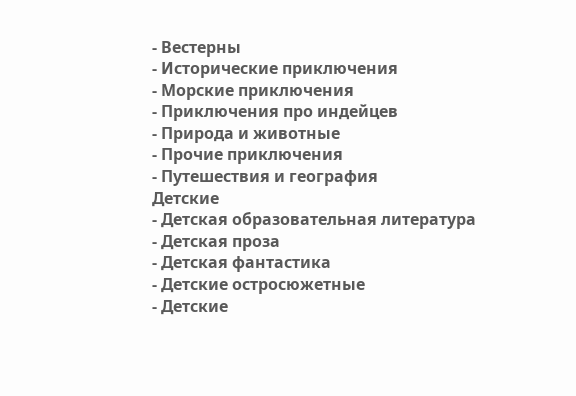- Вестерны
- Исторические приключения
- Морские приключения
- Приключения про индейцев
- Природа и животные
- Прочие приключения
- Путешествия и география
Детские
- Детская образовательная литература
- Детская проза
- Детская фантастика
- Детские остросюжетные
- Детские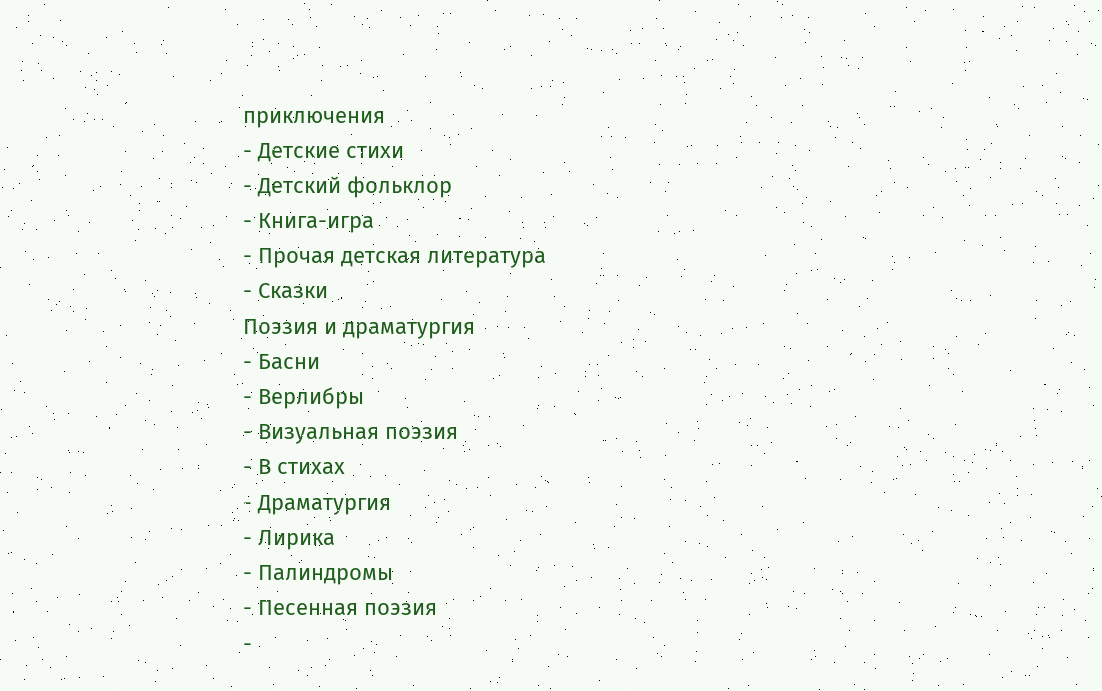приключения
- Детские стихи
- Детский фольклор
- Книга-игра
- Прочая детская литература
- Сказки
Поэзия и драматургия
- Басни
- Верлибры
- Визуальная поэзия
- В стихах
- Драматургия
- Лирика
- Палиндромы
- Песенная поэзия
-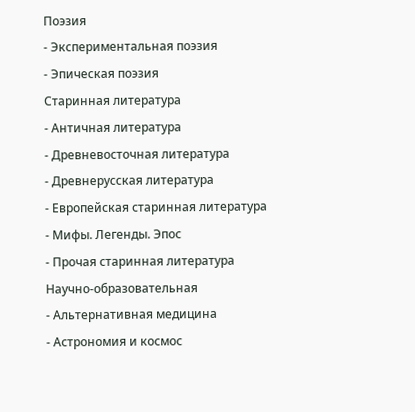Поэзия
- Экспериментальная поэзия
- Эпическая поэзия
Старинная литература
- Античная литература
- Древневосточная литература
- Древнерусская литература
- Европейская старинная литература
- Мифы. Легенды. Эпос
- Прочая старинная литература
Научно-образовательная
- Альтернативная медицина
- Астрономия и космос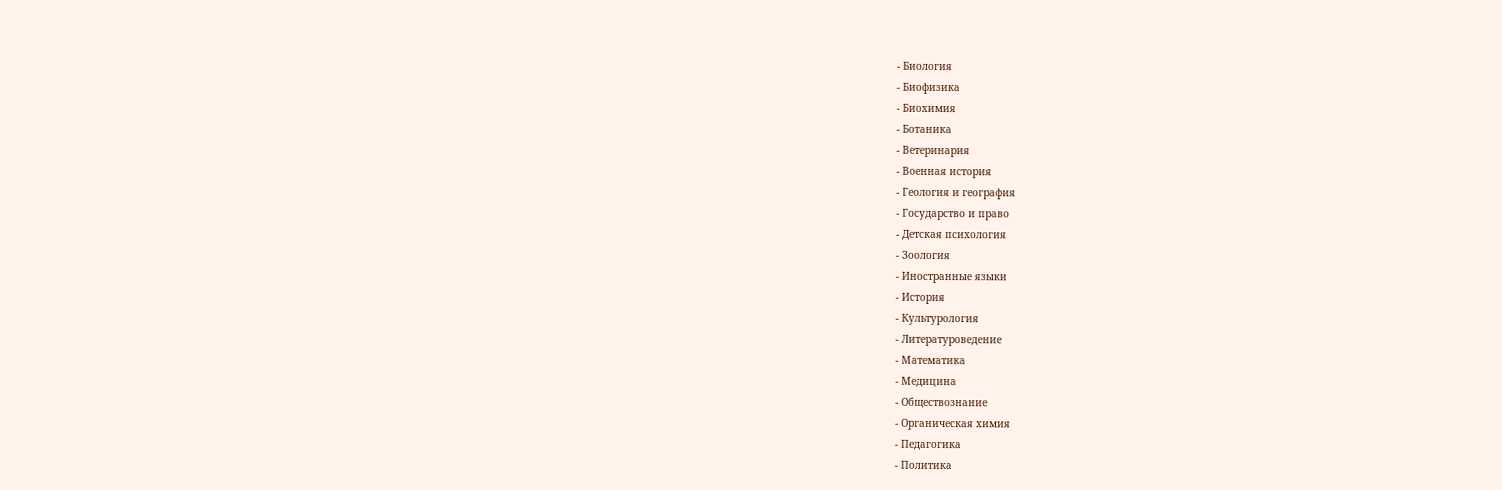- Биология
- Биофизика
- Биохимия
- Ботаника
- Ветеринария
- Военная история
- Геология и география
- Государство и право
- Детская психология
- Зоология
- Иностранные языки
- История
- Культурология
- Литературоведение
- Математика
- Медицина
- Обществознание
- Органическая химия
- Педагогика
- Политика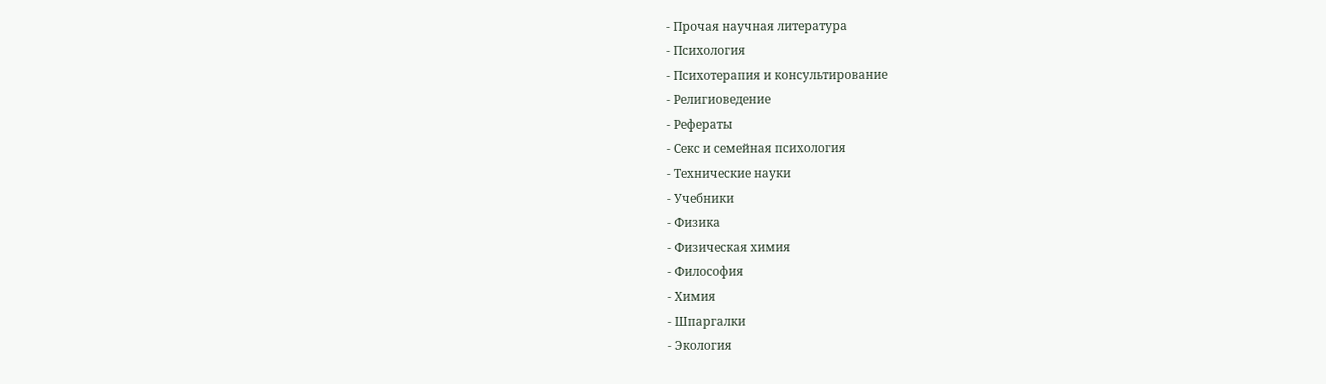- Прочая научная литература
- Психология
- Психотерапия и консультирование
- Религиоведение
- Рефераты
- Секс и семейная психология
- Технические науки
- Учебники
- Физика
- Физическая химия
- Философия
- Химия
- Шпаргалки
- Экология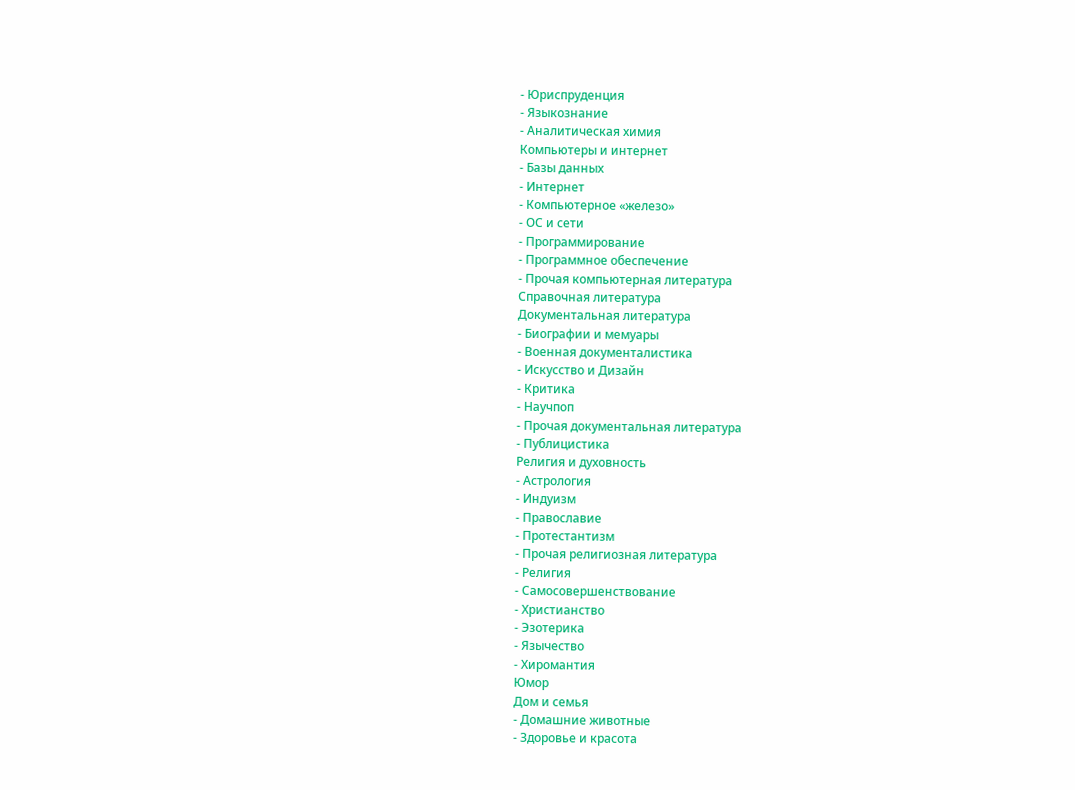- Юриспруденция
- Языкознание
- Аналитическая химия
Компьютеры и интернет
- Базы данных
- Интернет
- Компьютерное «железо»
- ОС и сети
- Программирование
- Программное обеспечение
- Прочая компьютерная литература
Справочная литература
Документальная литература
- Биографии и мемуары
- Военная документалистика
- Искусство и Дизайн
- Критика
- Научпоп
- Прочая документальная литература
- Публицистика
Религия и духовность
- Астрология
- Индуизм
- Православие
- Протестантизм
- Прочая религиозная литература
- Религия
- Самосовершенствование
- Христианство
- Эзотерика
- Язычество
- Хиромантия
Юмор
Дом и семья
- Домашние животные
- Здоровье и красота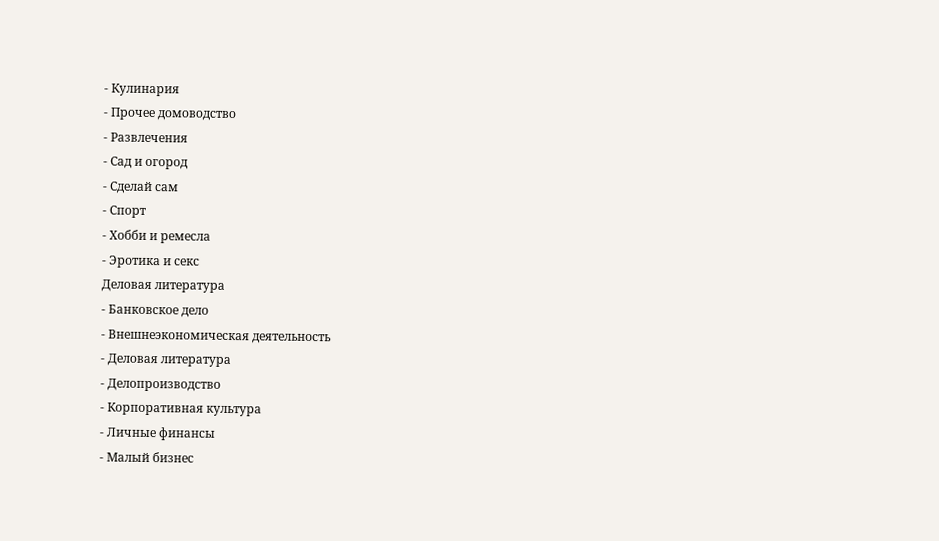- Кулинария
- Прочее домоводство
- Развлечения
- Сад и огород
- Сделай сам
- Спорт
- Хобби и ремесла
- Эротика и секс
Деловая литература
- Банковское дело
- Внешнеэкономическая деятельность
- Деловая литература
- Делопроизводство
- Корпоративная культура
- Личные финансы
- Малый бизнес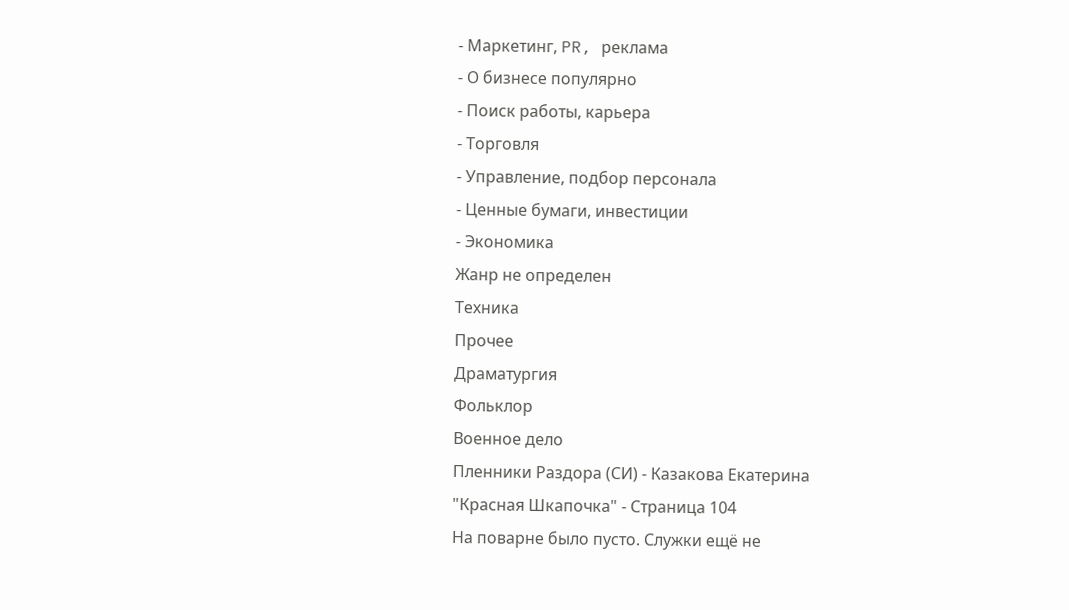- Маркетинг, PR, реклама
- О бизнесе популярно
- Поиск работы, карьера
- Торговля
- Управление, подбор персонала
- Ценные бумаги, инвестиции
- Экономика
Жанр не определен
Техника
Прочее
Драматургия
Фольклор
Военное дело
Пленники Раздора (СИ) - Казакова Екатерина "Красная Шкапочка" - Страница 104
На поварне было пусто. Служки ещё не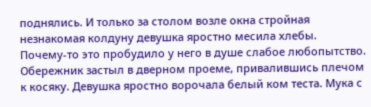поднялись. И только за столом возле окна стройная незнакомая колдуну девушка яростно месила хлебы. Почему-то это пробудило у него в душе слабое любопытство.
Обережник застыл в дверном проеме, привалившись плечом к косяку. Девушка яростно ворочала белый ком теста. Мука с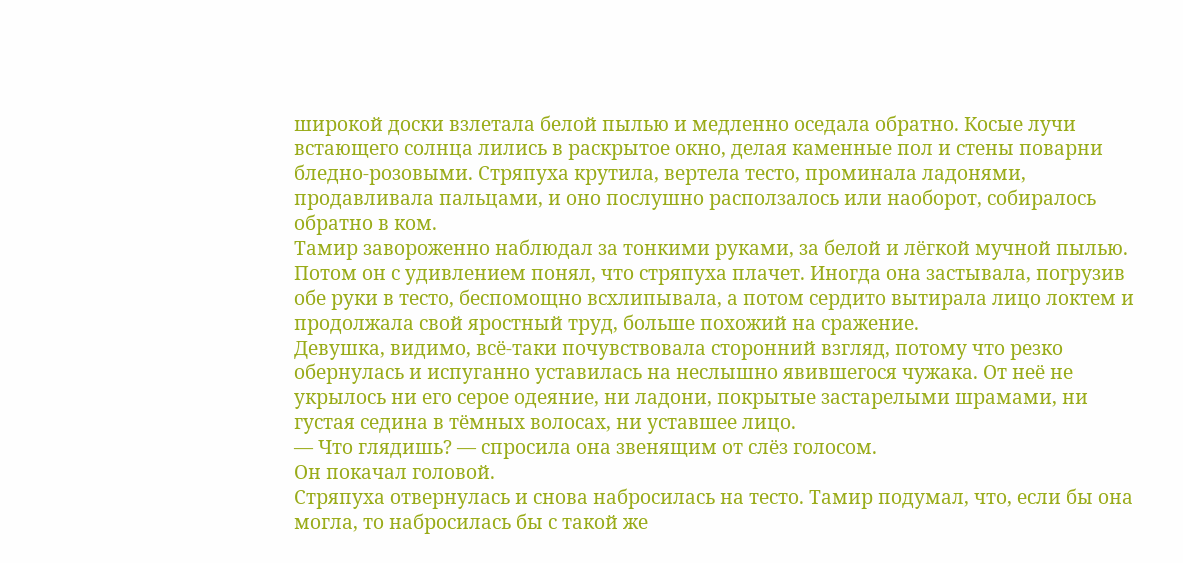широкой доски взлетала белой пылью и медленно оседала обратно. Косые лучи встающего солнца лились в раскрытое окно, делая каменные пол и стены поварни бледно-розовыми. Стряпуха крутила, вертела тесто, проминала ладонями, продавливала пальцами, и оно послушно расползалось или наоборот, собиралось обратно в ком.
Тамир завороженно наблюдал за тонкими руками, за белой и лёгкой мучной пылью. Потом он с удивлением понял, что стряпуха плачет. Иногда она застывала, погрузив обе руки в тесто, беспомощно всхлипывала, а потом сердито вытирала лицо локтем и продолжала свой яростный труд, больше похожий на сражение.
Девушка, видимо, всё-таки почувствовала сторонний взгляд, потому что резко обернулась и испуганно уставилась на неслышно явившегося чужака. От неё не укрылось ни его серое одеяние, ни ладони, покрытые застарелыми шрамами, ни густая седина в тёмных волосах, ни уставшее лицо.
— Что глядишь? — спросила она звенящим от слёз голосом.
Он покачал головой.
Стряпуха отвернулась и снова набросилась на тесто. Тамир подумал, что, если бы она могла, то набросилась бы с такой же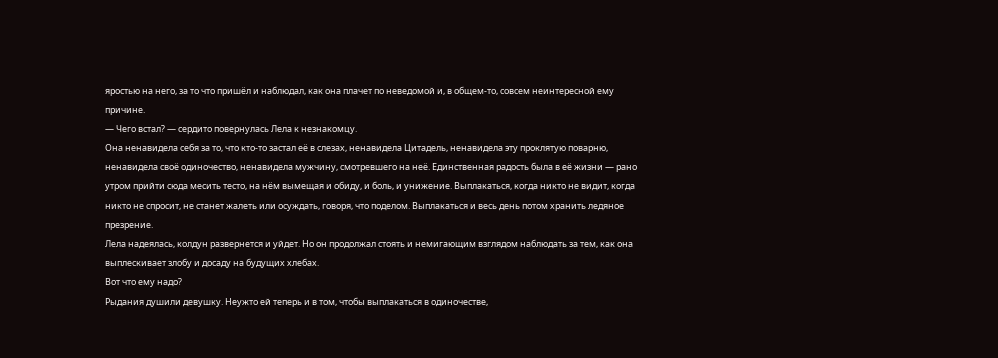яростью на него, за то что пришёл и наблюдал, как она плачет по неведомой и, в общем-то, совсем неинтересной ему причине.
— Чего встал? — сердито повернулась Лела к незнакомцу.
Она ненавидела себя за то, что кто-то застал её в слезах, ненавидела Цитадель, ненавидела эту проклятую поварню, ненавидела своё одиночество, ненавидела мужчину, смотревшего на неё. Единственная радость была в её жизни — рано утром прийти сюда месить тесто, на нём вымещая и обиду, и боль, и унижение. Выплакаться, когда никто не видит, когда никто не спросит, не станет жалеть или осуждать, говоря, что поделом. Выплакаться и весь день потом хранить ледяное презрение.
Лела надеялась, колдун развернется и уйдет. Но он продолжал стоять и немигающим взглядом наблюдать за тем, как она выплескивает злобу и досаду на будущих хлебах.
Вот что ему надо?
Рыдания душили девушку. Неужто ей теперь и в том, чтобы выплакаться в одиночестве,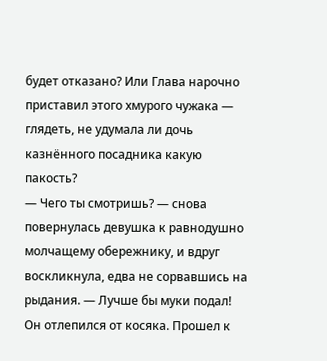будет отказано? Или Глава нарочно приставил этого хмурого чужака — глядеть, не удумала ли дочь казнённого посадника какую пакость?
— Чего ты смотришь? — снова повернулась девушка к равнодушно молчащему обережнику, и вдруг воскликнула, едва не сорвавшись на рыдания. — Лучше бы муки подал!
Он отлепился от косяка. Прошел к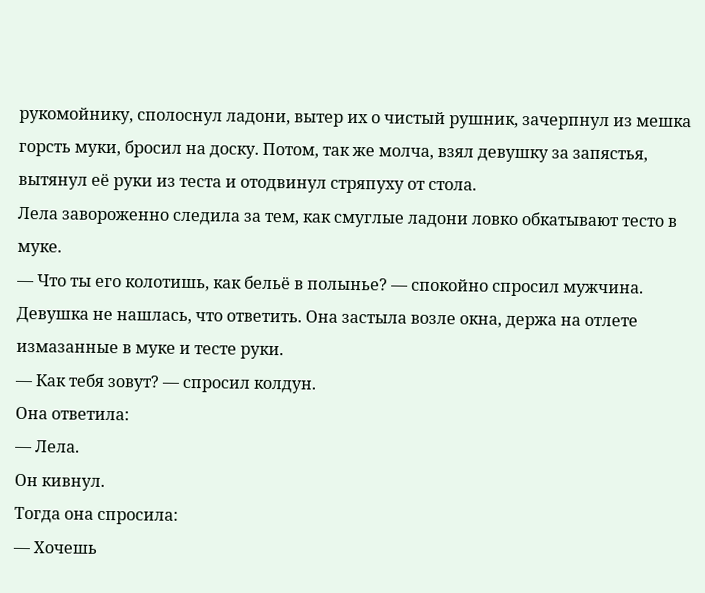рукомойнику, сполоснул ладони, вытер их о чистый рушник, зачерпнул из мешка горсть муки, бросил на доску. Потом, так же молча, взял девушку за запястья, вытянул её руки из теста и отодвинул стряпуху от стола.
Лела завороженно следила за тем, как смуглые ладони ловко обкатывают тесто в муке.
— Что ты его колотишь, как бельё в полынье? — спокойно спросил мужчина.
Девушка не нашлась, что ответить. Она застыла возле окна, держа на отлете измазанные в муке и тесте руки.
— Как тебя зовут? — спросил колдун.
Она ответила:
— Лела.
Он кивнул.
Тогда она спросила:
— Хочешь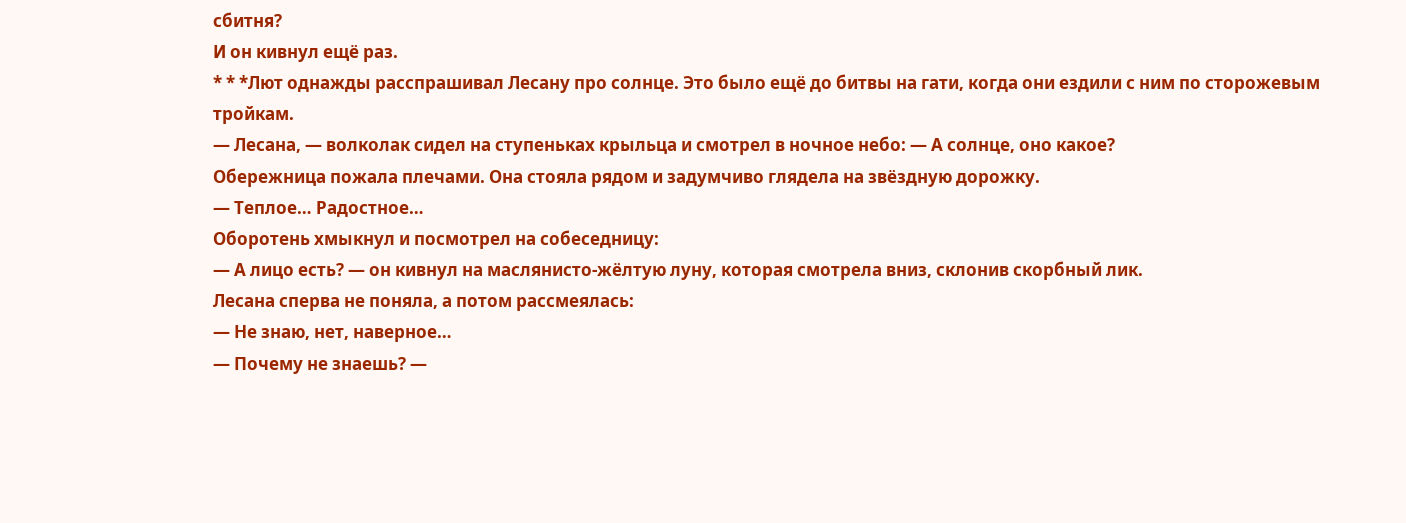сбитня?
И он кивнул ещё раз.
* * *Лют однажды расспрашивал Лесану про солнце. Это было ещё до битвы на гати, когда они ездили с ним по сторожевым тройкам.
— Лесана, — волколак сидел на ступеньках крыльца и смотрел в ночное небо: — А солнце, оно какое?
Обережница пожала плечами. Она стояла рядом и задумчиво глядела на звёздную дорожку.
— Теплое… Радостное…
Оборотень хмыкнул и посмотрел на собеседницу:
— А лицо есть? — он кивнул на маслянисто-жёлтую луну, которая смотрела вниз, склонив скорбный лик.
Лесана сперва не поняла, а потом рассмеялась:
— Не знаю, нет, наверное…
— Почему не знаешь? —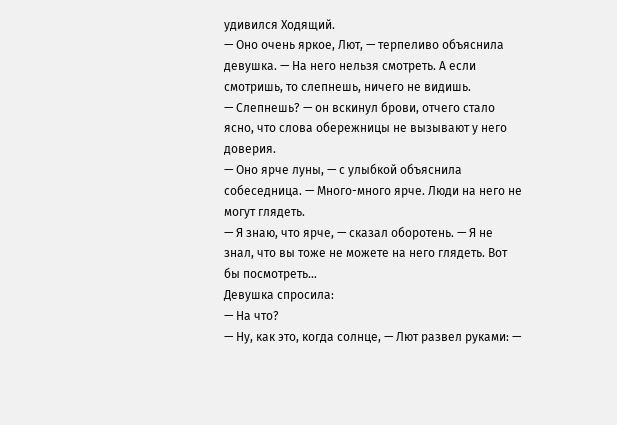удивился Ходящий.
— Оно очень яркое, Лют, — терпеливо объяснила девушка. — На него нельзя смотреть. А если смотришь, то слепнешь, ничего не видишь.
— Слепнешь? — он вскинул брови, отчего стало ясно, что слова обережницы не вызывают у него доверия.
— Оно ярче луны, — с улыбкой объяснила собеседница. — Много-много ярче. Люди на него не могут глядеть.
— Я знаю, что ярче, — сказал оборотень. — Я не знал, что вы тоже не можете на него глядеть. Вот бы посмотреть…
Девушка спросила:
— На что?
— Ну, как это, когда солнце, — Лют развел руками: —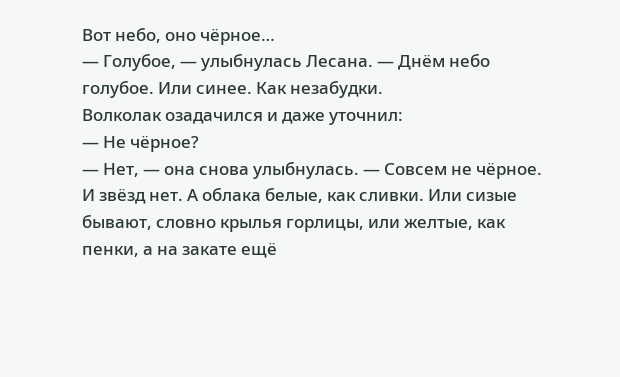Вот небо, оно чёрное…
— Голубое, — улыбнулась Лесана. — Днём небо голубое. Или синее. Как незабудки.
Волколак озадачился и даже уточнил:
— Не чёрное?
— Нет, — она снова улыбнулась. — Совсем не чёрное. И звёзд нет. А облака белые, как сливки. Или сизые бывают, словно крылья горлицы, или желтые, как пенки, а на закате ещё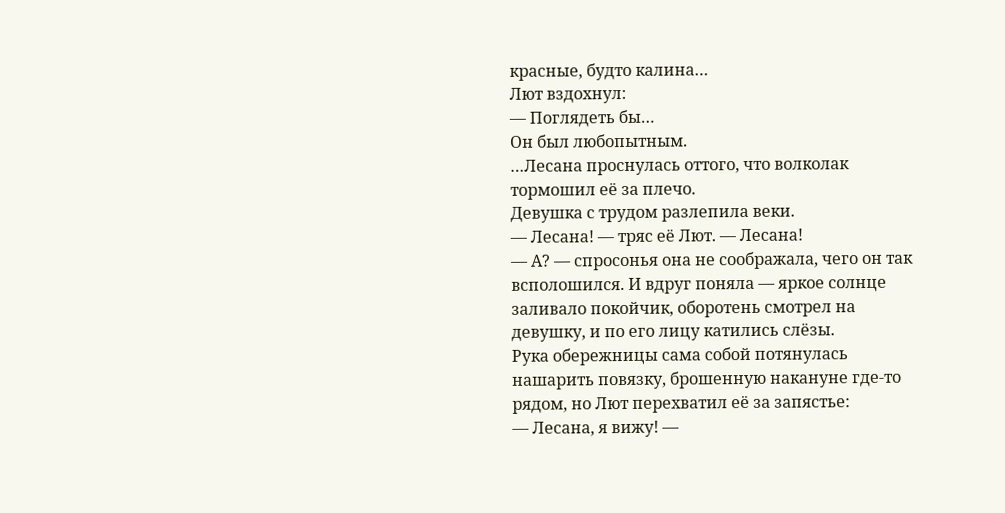красные, будто калина…
Лют вздохнул:
— Поглядеть бы…
Он был любопытным.
…Лесана проснулась оттого, что волколак тормошил её за плечо.
Девушка с трудом разлепила веки.
— Лесана! — тряс её Лют. — Лесана!
— А? — спросонья она не соображала, чего он так всполошился. И вдруг поняла — яркое солнце заливало покойчик, оборотень смотрел на девушку, и по его лицу катились слёзы.
Рука обережницы сама собой потянулась нашарить повязку, брошенную накануне где-то рядом, но Лют перехватил её за запястье:
— Лесана, я вижу! —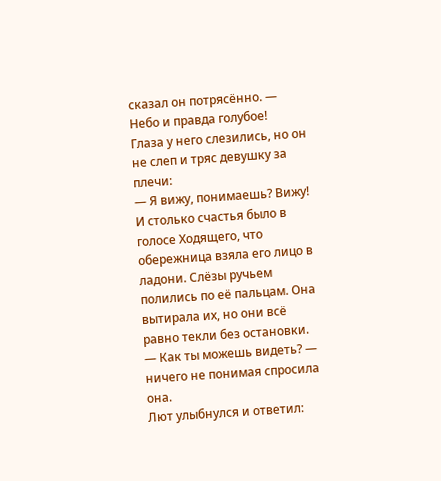сказал он потрясённо. — Небо и правда голубое!
Глаза у него слезились, но он не слеп и тряс девушку за плечи:
— Я вижу, понимаешь? Вижу!
И столько счастья было в голосе Ходящего, что обережница взяла его лицо в ладони. Слёзы ручьем полились по её пальцам. Она вытирала их, но они всё равно текли без остановки.
— Как ты можешь видеть? — ничего не понимая спросила она.
Лют улыбнулся и ответил: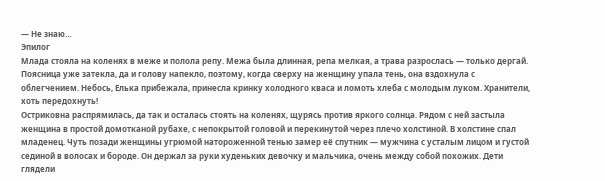— Не знаю…
Эпилог
Млада стояла на коленях в меже и полола репу. Межа была длинная, репа мелкая, а трава разрослась — только дергай. Поясница уже затекла, да и голову напекло, поэтому, когда сверху на женщину упала тень, она вздохнула с облегчением. Небось, Елька прибежала, принесла кринку холодного кваса и ломоть хлеба с молодым луком. Хранители, хоть передохнуть!
Остриковна распрямилась, да так и осталась стоять на коленях, щурясь против яркого солнца. Рядом с ней застыла женщина в простой домотканой рубахе, с непокрытой головой и перекинутой через плечо холстиной. В холстине спал младенец. Чуть позади женщины угрюмой натороженной тенью замер её спутник — мужчина с усталым лицом и густой сединой в волосах и бороде. Он держал за руки худеньких девочку и мальчика, очень между собой похожих. Дети глядели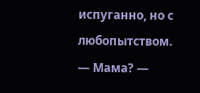испуганно, но с любопытством.
— Мама? —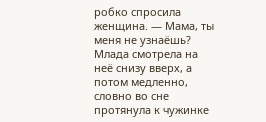робко спросила женщина. — Мама, ты меня не узнаёшь?
Млада смотрела на неё снизу вверх, а потом медленно, словно во сне протянула к чужинке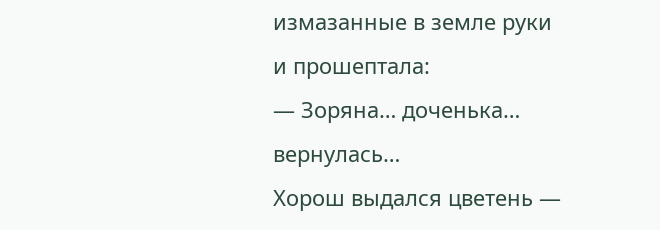измазанные в земле руки и прошептала:
— Зоряна… доченька… вернулась…
Хорош выдался цветень —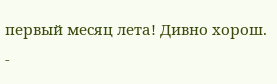первый месяц лета! Дивно хорош.
-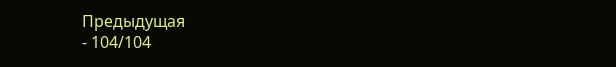Предыдущая
- 104/104